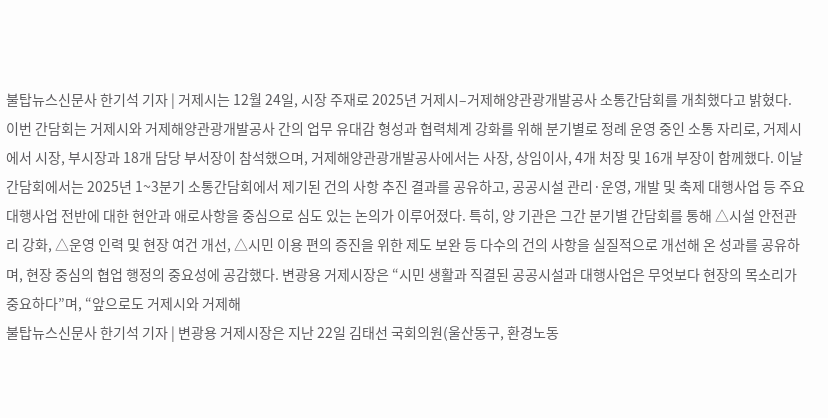불탑뉴스신문사 한기석 기자 | 거제시는 12월 24일, 시장 주재로 2025년 거제시–거제해양관광개발공사 소통간담회를 개최했다고 밝혔다. 이번 간담회는 거제시와 거제해양관광개발공사 간의 업무 유대감 형성과 협력체계 강화를 위해 분기별로 정례 운영 중인 소통 자리로, 거제시에서 시장, 부시장과 18개 담당 부서장이 참석했으며, 거제해양관광개발공사에서는 사장, 상임이사, 4개 처장 및 16개 부장이 함께했다. 이날 간담회에서는 2025년 1~3분기 소통간담회에서 제기된 건의 사항 추진 결과를 공유하고, 공공시설 관리·운영, 개발 및 축제 대행사업 등 주요 대행사업 전반에 대한 현안과 애로사항을 중심으로 심도 있는 논의가 이루어졌다. 특히, 양 기관은 그간 분기별 간담회를 통해 △시설 안전관리 강화, △운영 인력 및 현장 여건 개선, △시민 이용 편의 증진을 위한 제도 보완 등 다수의 건의 사항을 실질적으로 개선해 온 성과를 공유하며, 현장 중심의 협업 행정의 중요성에 공감했다. 변광용 거제시장은 “시민 생활과 직결된 공공시설과 대행사업은 무엇보다 현장의 목소리가 중요하다”며, “앞으로도 거제시와 거제해
불탑뉴스신문사 한기석 기자 | 변광용 거제시장은 지난 22일 김태선 국회의원(울산동구, 환경노동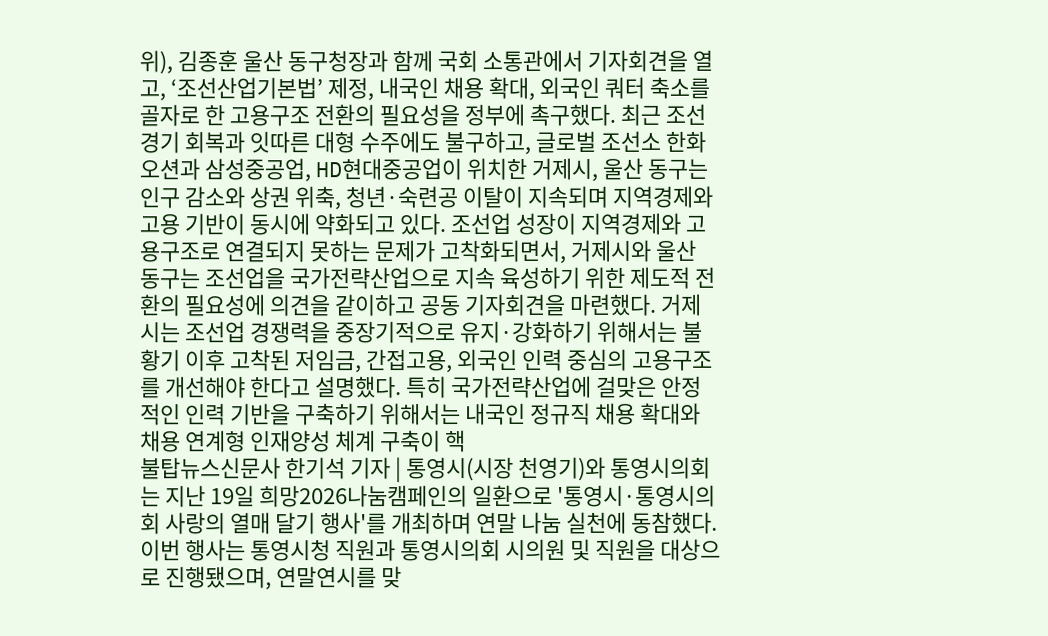위), 김종훈 울산 동구청장과 함께 국회 소통관에서 기자회견을 열고, ‘조선산업기본법’ 제정, 내국인 채용 확대, 외국인 쿼터 축소를 골자로 한 고용구조 전환의 필요성을 정부에 촉구했다. 최근 조선 경기 회복과 잇따른 대형 수주에도 불구하고, 글로벌 조선소 한화오션과 삼성중공업, HD현대중공업이 위치한 거제시, 울산 동구는 인구 감소와 상권 위축, 청년·숙련공 이탈이 지속되며 지역경제와 고용 기반이 동시에 약화되고 있다. 조선업 성장이 지역경제와 고용구조로 연결되지 못하는 문제가 고착화되면서, 거제시와 울산 동구는 조선업을 국가전략산업으로 지속 육성하기 위한 제도적 전환의 필요성에 의견을 같이하고 공동 기자회견을 마련했다. 거제시는 조선업 경쟁력을 중장기적으로 유지·강화하기 위해서는 불황기 이후 고착된 저임금, 간접고용, 외국인 인력 중심의 고용구조를 개선해야 한다고 설명했다. 특히 국가전략산업에 걸맞은 안정적인 인력 기반을 구축하기 위해서는 내국인 정규직 채용 확대와 채용 연계형 인재양성 체계 구축이 핵
불탑뉴스신문사 한기석 기자 | 통영시(시장 천영기)와 통영시의회는 지난 19일 희망2026나눔캠페인의 일환으로 '통영시·통영시의회 사랑의 열매 달기 행사'를 개최하며 연말 나눔 실천에 동참했다. 이번 행사는 통영시청 직원과 통영시의회 시의원 및 직원을 대상으로 진행됐으며, 연말연시를 맞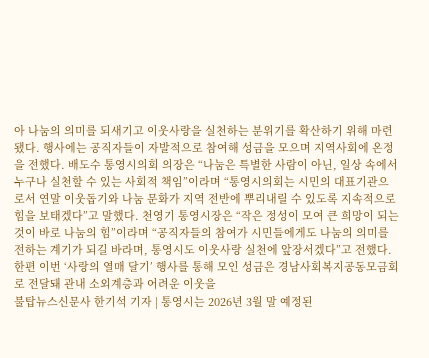아 나눔의 의미를 되새기고 이웃사랑을 실천하는 분위기를 확산하기 위해 마련됐다. 행사에는 공직자들이 자발적으로 참여해 성금을 모으며 지역사회에 온정을 전했다. 배도수 통영시의회 의장은 “나눔은 특별한 사람이 아닌, 일상 속에서 누구나 실천할 수 있는 사회적 책임”이라며 “통영시의회는 시민의 대표기관으로서 연말 이웃돕기와 나눔 문화가 지역 전반에 뿌리내릴 수 있도록 지속적으로 힘을 보태겠다”고 말했다. 천영기 통영시장은 “작은 정성이 모여 큰 희망이 되는 것이 바로 나눔의 힘”이라며 “공직자들의 참여가 시민들에게도 나눔의 의미를 전하는 계기가 되길 바라며, 통영시도 이웃사랑 실천에 앞장서겠다”고 전했다. 한편 이번 ‘사랑의 열매 달기’ 행사를 통해 모인 성금은 경남사회복지공동모금회로 전달돼 관내 소외계층과 어려운 이웃을
불탑뉴스신문사 한기석 기자 | 통영시는 2026년 3월 말 예정된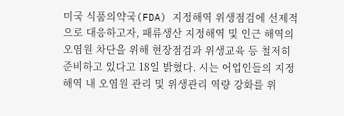미국 식품의약국(FDA) 지정해역 위생점검에 선제적으로 대응하고자, 패류생산 지정해역 및 인근 해역의 오염원 차단을 위해 현장점검과 위생교육 등 철저히 준비하고 있다고 18일 밝혔다. 시는 어업인들의 지정해역 내 오염원 관리 및 위생관리 역량 강화를 위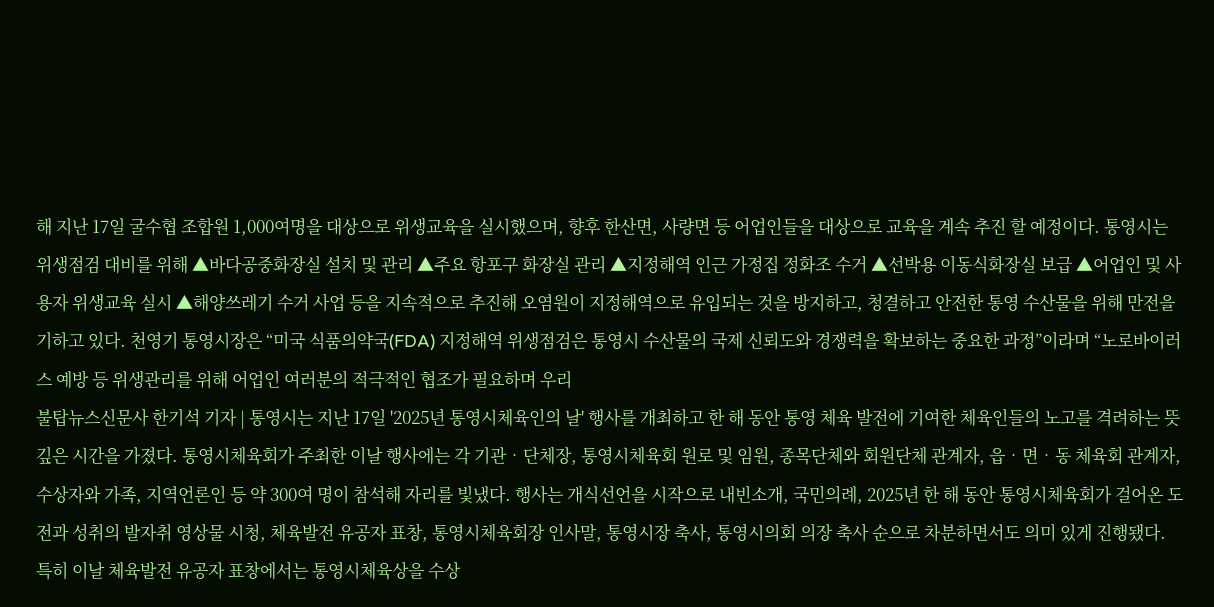해 지난 17일 굴수협 조합원 1,000여명을 대상으로 위생교육을 실시했으며, 향후 한산면, 사량면 등 어업인들을 대상으로 교육을 계속 추진 할 예정이다. 통영시는 위생점검 대비를 위해 ▲바다공중화장실 설치 및 관리 ▲주요 항포구 화장실 관리 ▲지정해역 인근 가정집 정화조 수거 ▲선박용 이동식화장실 보급 ▲어업인 및 사용자 위생교육 실시 ▲해양쓰레기 수거 사업 등을 지속적으로 추진해 오염원이 지정해역으로 유입되는 것을 방지하고, 청결하고 안전한 통영 수산물을 위해 만전을 기하고 있다. 천영기 통영시장은 “미국 식품의약국(FDA) 지정해역 위생점검은 통영시 수산물의 국제 신뢰도와 경쟁력을 확보하는 중요한 과정”이라며 “노로바이러스 예방 등 위생관리를 위해 어업인 여러분의 적극적인 협조가 필요하며 우리
불탑뉴스신문사 한기석 기자 | 통영시는 지난 17일 '2025년 통영시체육인의 날' 행사를 개최하고 한 해 동안 통영 체육 발전에 기여한 체육인들의 노고를 격려하는 뜻깊은 시간을 가졌다. 통영시체육회가 주최한 이날 행사에는 각 기관‧단체장, 통영시체육회 원로 및 임원, 종목단체와 회원단체 관계자, 읍‧면‧동 체육회 관계자, 수상자와 가족, 지역언론인 등 약 300여 명이 참석해 자리를 빛냈다. 행사는 개식선언을 시작으로 내빈소개, 국민의례, 2025년 한 해 동안 통영시체육회가 걸어온 도전과 성취의 발자취 영상물 시청, 체육발전 유공자 표창, 통영시체육회장 인사말, 통영시장 축사, 통영시의회 의장 축사 순으로 차분하면서도 의미 있게 진행됐다. 특히 이날 체육발전 유공자 표창에서는 통영시체육상을 수상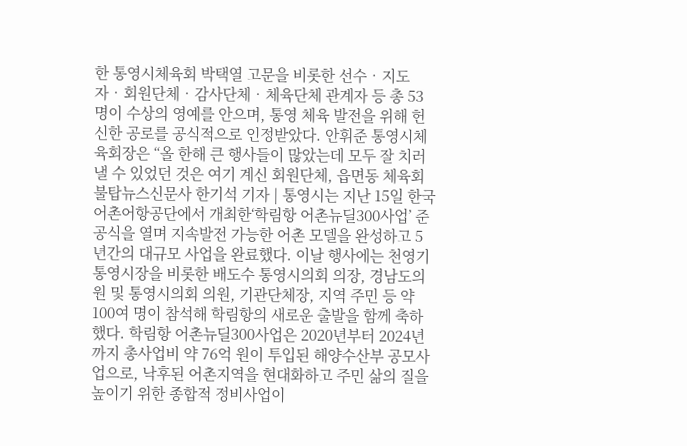한 통영시체육회 박택열 고문을 비롯한 선수‧지도자‧회원단체‧감사단체‧체육단체 관계자 등 총 53명이 수상의 영예를 안으며, 통영 체육 발전을 위해 헌신한 공로를 공식적으로 인정받았다. 안휘준 통영시체육회장은 “올 한해 큰 행사들이 많았는데 모두 잘 치러낼 수 있었던 것은 여기 계신 회원단체, 읍면동 체육회
불탑뉴스신문사 한기석 기자 | 통영시는 지난 15일 한국어촌어항공단에서 개최한‘학림항 어촌뉴딜300사업’ 준공식을 열며 지속발전 가능한 어촌 모델을 완성하고 5년간의 대규모 사업을 완료했다. 이날 행사에는 천영기 통영시장을 비롯한 배도수 통영시의회 의장, 경남도의원 및 통영시의회 의원, 기관단체장, 지역 주민 등 약 100여 명이 참석해 학림항의 새로운 출발을 함께 축하했다. 학림항 어촌뉴딜300사업은 2020년부터 2024년까지 총사업비 약 76억 원이 투입된 해양수산부 공모사업으로, 낙후된 어촌지역을 현대화하고 주민 삶의 질을 높이기 위한 종합적 정비사업이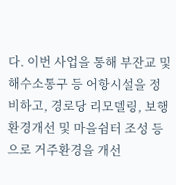다. 이번 사업을 통해 부잔교 및 해수소통구 등 어항시설을 정비하고, 경로당 리모델링, 보행환경개선 및 마을쉼터 조성 등으로 거주환경을 개선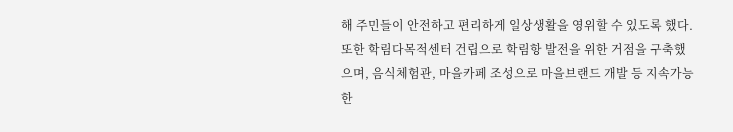해 주민들이 안전하고 편리하게 일상생활을 영위할 수 있도록 했다. 또한 학림다목적센터 건립으로 학림항 발전을 위한 거점을 구축했으며, 음식체험관, 마을카페 조성으로 마을브랜드 개발 등 지속가능한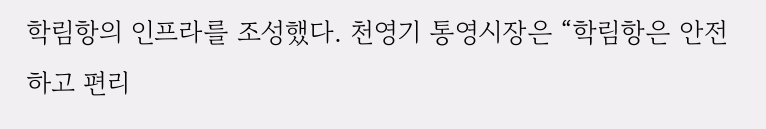학림항의 인프라를 조성했다. 천영기 통영시장은 “학림항은 안전하고 편리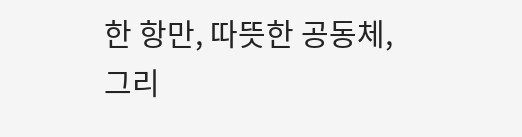한 항만, 따뜻한 공동체, 그리